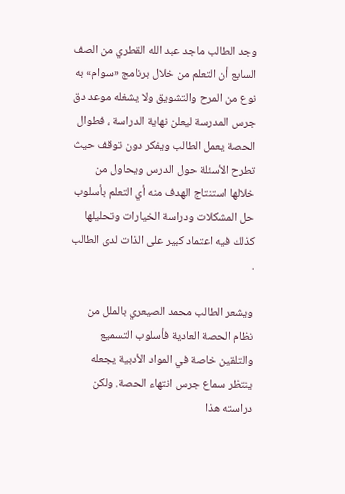وجد الطالب ماجد عبد الله القطري من الصف السابع أن التعلم من خلال برنامج «سوام» به نوع من المرح والتشويق ولا يشغله موعد دق جرس المدرسة ليعلن نهاية الدراسة ، فطوال الحصة يعمل الطالب ويفكر دون توقف حيث تطرح الأسئلة حول الدرس ويحاول من خلالها استنتاج الهدف منه أي التعلم بأسلوب حل المشكلات ودراسة الخيارات وتحليلها كذلك فيه اعتماد كبير على الذات لدى الطالب .

ويشعر الطالب محمد الصيعري بالملل من نظام الحصة العادية فأسلوب التسميع والتلقين خاصة في المواد الأدبية يجعله ينتظر سماع جرس انتهاء الحصة. ولكن دراسته هذا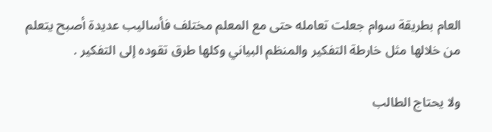العام بطريقة سوام جعلت تعامله حتى مع المعلم مختلف فأساليب عديدة أصبح يتعلم من خلالها مثل خارطة التفكير والمنظم البياني وكلها طرق تقوده إلى التفكير .

ولا يحتاج الطالب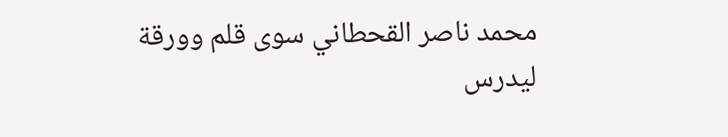محمد ناصر القحطاني سوى قلم وورقة ليدرس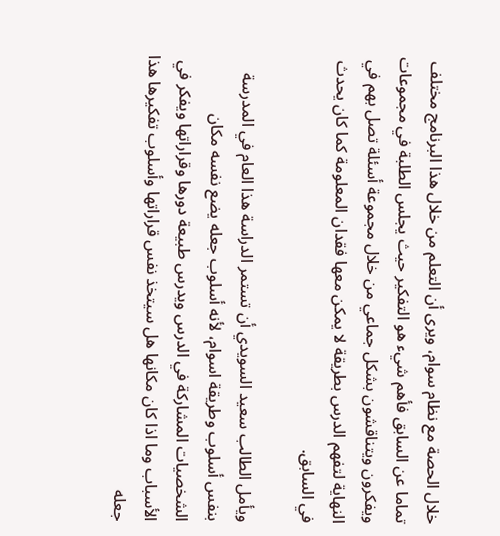خلال الحصة مع نظام سوام، ويرى أن التعلم من خلال هذا البرنامج مختلف تماما عن السابق فأهم شيء هو التفكير حيث يجلس الطلبة في مجموعات ويفكرون ويتناقشون بشكل جماعي من خلال مجموعة أسئلة تصل بهم في النهاية لتفهم الدرس بطريقة لا يمكن معها فقدان المعلومة كما كان يحدث في السابق.

ويأمل الطالب سعيد السويدي أن تستمر الدراسة هذا العام في المدرسة بنفس أسلوب وطريقة اسوام، لأنه أسلوب جعله يضع نفسه مكان الشخصيات المشاركة في الدرس ويدرس طبيعة دورها وقراراتها ويفكر في الأسباب وما اذا كان مكانها هل سيتخذ نفس قراراتها وأسلوب تفكيرها هذا جعله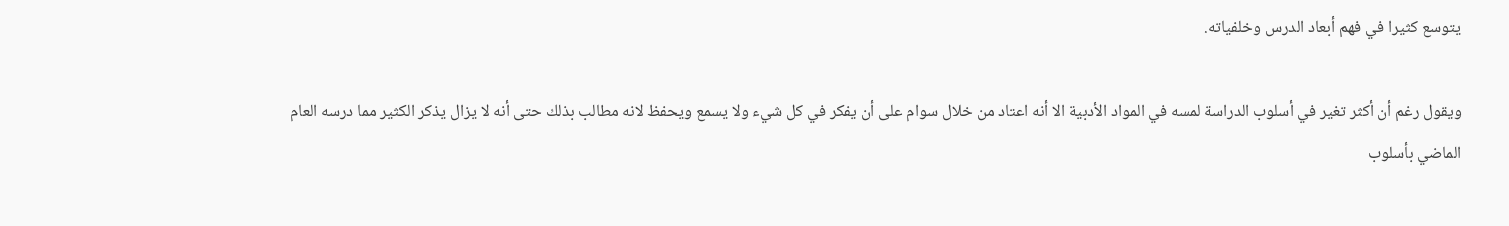يتوسع كثيرا في فهم أبعاد الدرس وخلفياته.

ويقول رغم أن أكثر تغير في أسلوب الدراسة لمسه في المواد الأدبية الا أنه اعتاد من خلال سوام على أن يفكر في كل شيء ولا يسمع ويحفظ لانه مطالب بذلك حتى أنه لا يزال يذكر الكثير مما درسه العام الماضي بأسلوب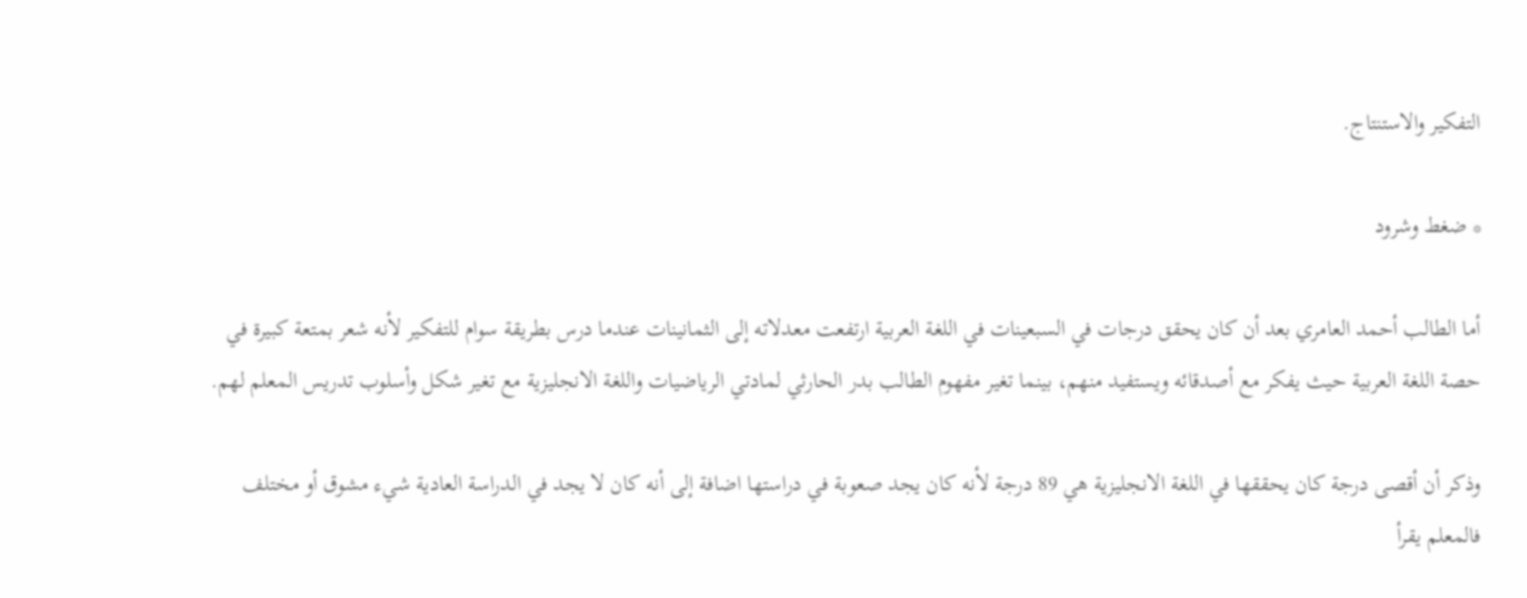التفكير والاستنتاج.

* ضغط وشرود

أما الطالب أحمد العامري بعد أن كان يحقق درجات في السبعينات في اللغة العربية ارتفعت معدلاته إلى الثمانينات عندما درس بطريقة سوام للتفكير لأنه شعر بمتعة كبيرة في حصة اللغة العربية حيث يفكر مع أصدقائه ويستفيد منهم، بينما تغير مفهوم الطالب بدر الحارثي لمادتي الرياضيات واللغة الانجليزية مع تغير شكل وأسلوب تدريس المعلم لهم.

وذكر أن أقصى درجة كان يحققها في اللغة الانجليزية هي 89 درجة لأنه كان يجد صعوبة في دراستها اضافة إلى أنه كان لا يجد في الدراسة العادية شيء مشوق أو مختلف فالمعلم يقرأ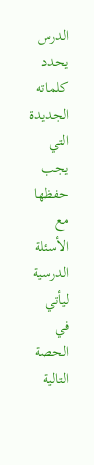الدرس يحدد كلماته الجديدة التي يجب حفظها مع الأسئلة الدرسية ليأتي في الحصة التالية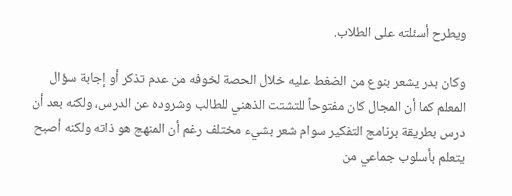ويطرح أسئلته على الطلاب.

وكان بدر يشعر بنوع من الضغط عليه خلال الحصة لخوفه من عدم تذكر أو إجابة سؤال المعلم كما أن المجال كان مفتوحاً للتشتت الذهني للطالب وشروده عن الدرس، ولكنه بعد أن درس بطريقة برنامج التفكير سوام شعر بشيء مختلف رغم أن المنهج هو ذاته ولكنه أصبح يتعلم بأسلوب جماعي من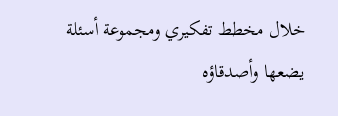خلال مخطط تفكيري ومجموعة أسئلة يضعها وأصدقاؤه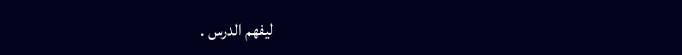ليفهم الدرس .